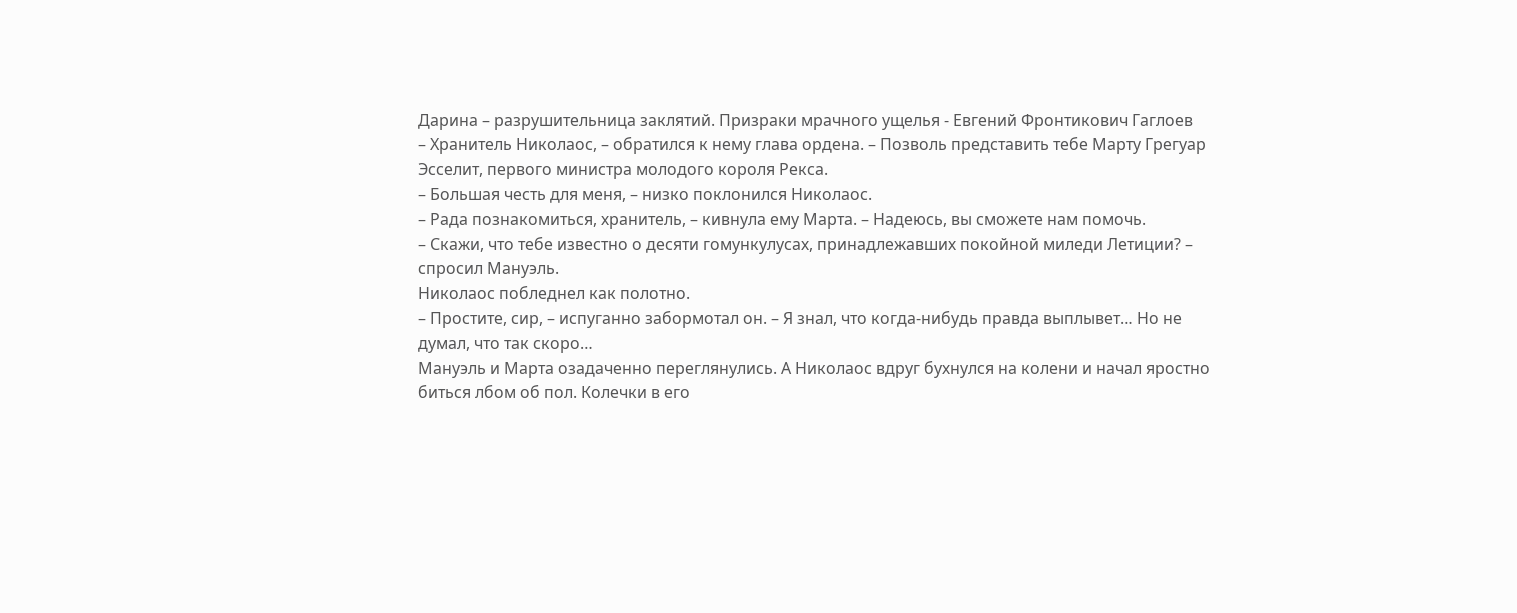Дарина – разрушительница заклятий. Призраки мрачного ущелья - Евгений Фронтикович Гаглоев
– Хранитель Николаос, – обратился к нему глава ордена. – Позволь представить тебе Марту Грегуар Эсселит, первого министра молодого короля Рекса.
– Большая честь для меня, – низко поклонился Николаос.
– Рада познакомиться, хранитель, – кивнула ему Марта. – Надеюсь, вы сможете нам помочь.
– Скажи, что тебе известно о десяти гомункулусах, принадлежавших покойной миледи Летиции? – спросил Мануэль.
Николаос побледнел как полотно.
– Простите, сир, – испуганно забормотал он. – Я знал, что когда-нибудь правда выплывет… Но не думал, что так скоро…
Мануэль и Марта озадаченно переглянулись. А Николаос вдруг бухнулся на колени и начал яростно биться лбом об пол. Колечки в его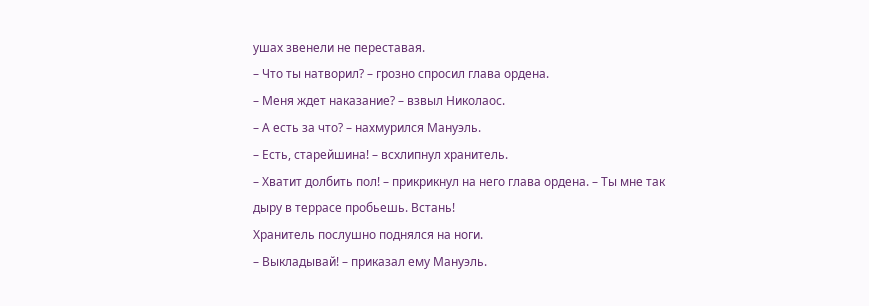ушах звенели не переставая.
– Что ты натворил? – грозно спросил глава ордена.
– Меня ждет наказание? – взвыл Николаос.
– А есть за что? – нахмурился Мануэль.
– Есть, старейшина! – всхлипнул хранитель.
– Хватит долбить пол! – прикрикнул на него глава ордена. – Ты мне так дыру в террасе пробьешь. Встань!
Хранитель послушно поднялся на ноги.
– Выкладывай! – приказал ему Мануэль.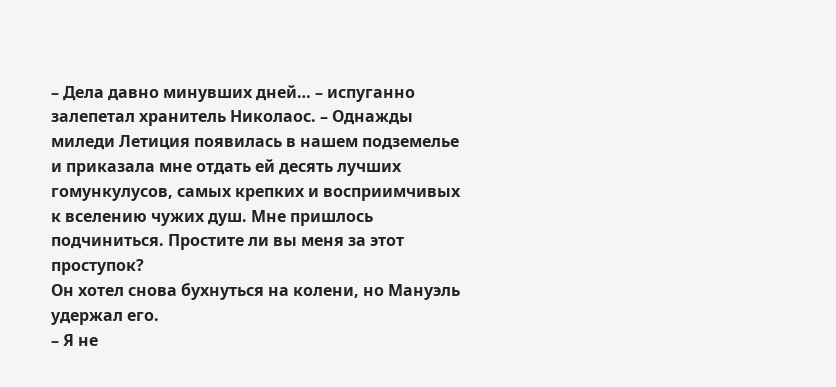– Дела давно минувших дней… – испуганно залепетал хранитель Николаос. – Однажды миледи Летиция появилась в нашем подземелье и приказала мне отдать ей десять лучших гомункулусов, самых крепких и восприимчивых к вселению чужих душ. Мне пришлось подчиниться. Простите ли вы меня за этот проступок?
Он хотел снова бухнуться на колени, но Мануэль удержал его.
– Я не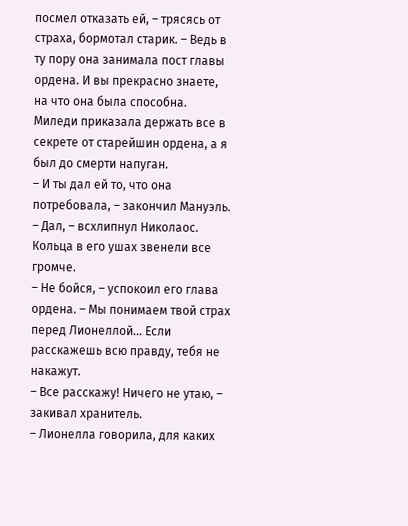посмел отказать ей, – трясясь от страха, бормотал старик. – Ведь в ту пору она занимала пост главы ордена. И вы прекрасно знаете, на что она была способна. Миледи приказала держать все в секрете от старейшин ордена, а я был до смерти напуган.
– И ты дал ей то, что она потребовала, – закончил Мануэль.
– Дал, – всхлипнул Николаос. Кольца в его ушах звенели все громче.
– Не бойся, – успокоил его глава ордена. – Мы понимаем твой страх перед Лионеллой… Если расскажешь всю правду, тебя не накажут.
– Все расскажу! Ничего не утаю, – закивал хранитель.
– Лионелла говорила, для каких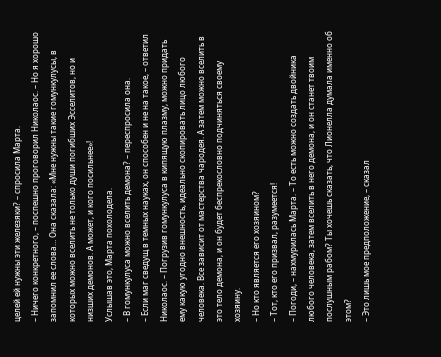целей ей нужны эти железяки? – спросила Марта.
– Ничего конкретного, – поспешно проговорил Николаос. – Но я хорошо запомнил ее слова… Она сказала: «Мне нужны такие гомункулусы, в которых можно вселить не только души погибших Эсселитов, но и низших демонов. А может, и кого посильнее»!
Услышав это, Марта похолодела.
– В гомункулуса можно вселить демона? – переспросила она.
– Если маг сведущ в темных науках, он способен и не на такое, – ответил Николаос. – Погрузив гомункулуса в кипящую плазму, можно придать ему какую угодно внешность, идеально скопировать лицо любого человека. Все зависит от мастерства чародея. А затем можно вселить в это тело демона, и он будет беспрекословно подчиняться своему хозяину.
– Но кто является его хозяином?
– Тот, кто его призвал, разумеется!
– Погоди, – нахмурилась Марта. – То есть можно создать двойника любого человека, затем вселить в него демона, и он станет твоим послушным рабом? Ты хочешь сказать, что Лионелла думала именно об этом?
– Это лишь мое предположение, – сказал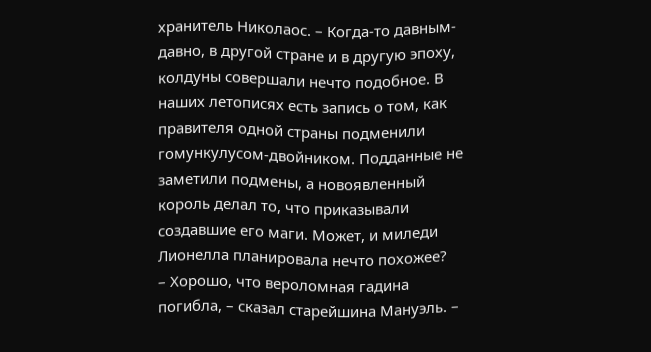хранитель Николаос. – Когда-то давным-давно, в другой стране и в другую эпоху, колдуны совершали нечто подобное. В наших летописях есть запись о том, как правителя одной страны подменили гомункулусом-двойником. Подданные не заметили подмены, а новоявленный король делал то, что приказывали создавшие его маги. Может, и миледи Лионелла планировала нечто похожее?
– Хорошо, что вероломная гадина погибла, – сказал старейшина Мануэль. –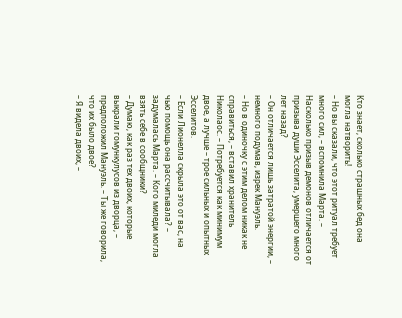Кто знает, сколько страшных бед она могла натворить!
– Но вы сказали, что этот ритуал требует много сил, – вспомнила Марта. – Насколько призыв демонов отличается от призыва души Эсселита, умершего много лет назад?
– Он отличается лишь затратой энергии, – немного подумав, изрек Мануэль.
– Но в одиночку с этим делом никак не справиться, – вставил хранитель Николаос. – Потребуется как минимум двое, а лучше – трое сильных и опытных Эсселитов.
– Если Лионелла скрыла это от вас, на чью помощь она рассчитывала? – задумалась Марта. – Кого миледи могла взять себе в сообщники?
– Думаю, как раз тех двоих, которые выкрали гомункулусов из дворца, – предположил Мануэль. – Ты же говорила, что их было двое?
– Я видела двоих, –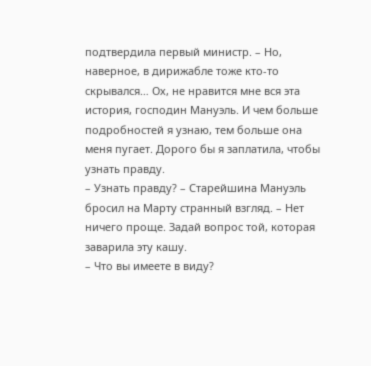подтвердила первый министр. – Но, наверное, в дирижабле тоже кто-то скрывался… Ох, не нравится мне вся эта история, господин Мануэль. И чем больше подробностей я узнаю, тем больше она меня пугает. Дорого бы я заплатила, чтобы узнать правду.
– Узнать правду? – Старейшина Мануэль бросил на Марту странный взгляд. – Нет ничего проще. Задай вопрос той, которая заварила эту кашу.
– Что вы имеете в виду?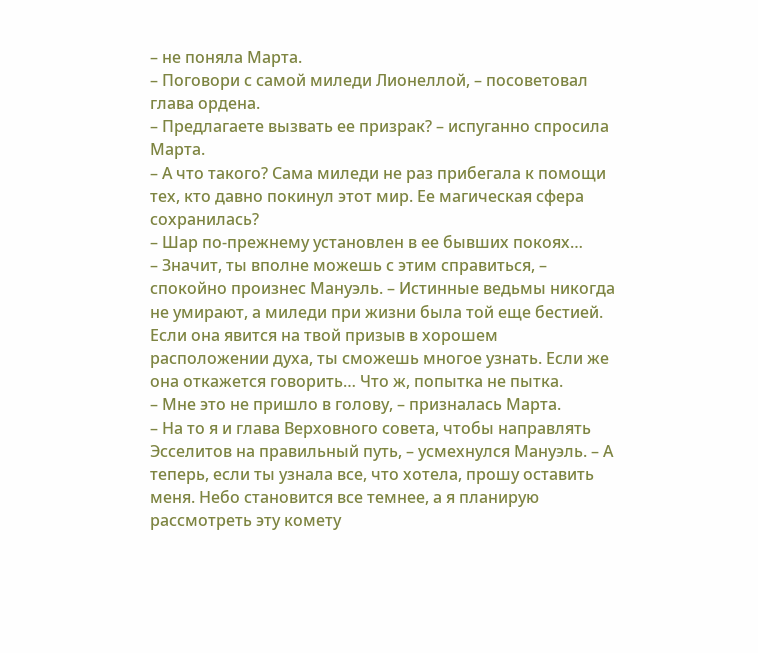– не поняла Марта.
– Поговори с самой миледи Лионеллой, – посоветовал глава ордена.
– Предлагаете вызвать ее призрак? – испуганно спросила Марта.
– А что такого? Сама миледи не раз прибегала к помощи тех, кто давно покинул этот мир. Ее магическая сфера сохранилась?
– Шар по-прежнему установлен в ее бывших покоях…
– Значит, ты вполне можешь с этим справиться, – спокойно произнес Мануэль. – Истинные ведьмы никогда не умирают, а миледи при жизни была той еще бестией. Если она явится на твой призыв в хорошем расположении духа, ты сможешь многое узнать. Если же она откажется говорить… Что ж, попытка не пытка.
– Мне это не пришло в голову, – призналась Марта.
– На то я и глава Верховного совета, чтобы направлять Эсселитов на правильный путь, – усмехнулся Мануэль. – А теперь, если ты узнала все, что хотела, прошу оставить меня. Небо становится все темнее, а я планирую рассмотреть эту комету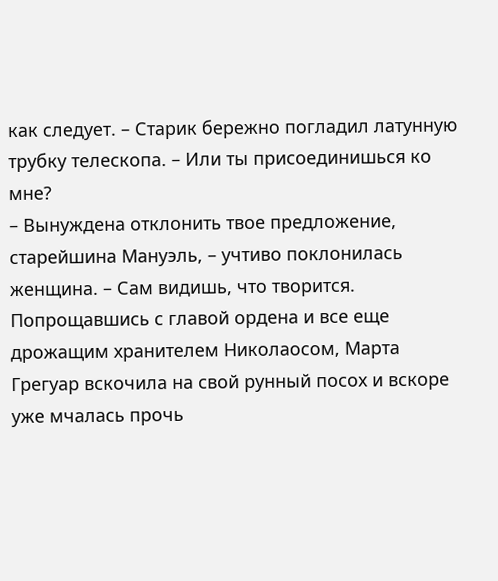как следует. – Старик бережно погладил латунную трубку телескопа. – Или ты присоединишься ко мне?
– Вынуждена отклонить твое предложение, старейшина Мануэль, – учтиво поклонилась женщина. – Сам видишь, что творится.
Попрощавшись с главой ордена и все еще дрожащим хранителем Николаосом, Марта Грегуар вскочила на свой рунный посох и вскоре уже мчалась прочь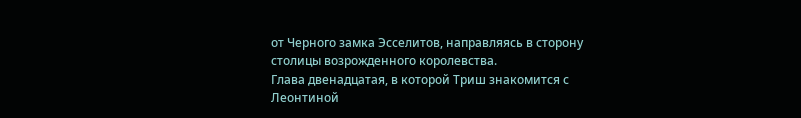от Черного замка Эсселитов, направляясь в сторону столицы возрожденного королевства.
Глава двенадцатая, в которой Триш знакомится с Леонтиной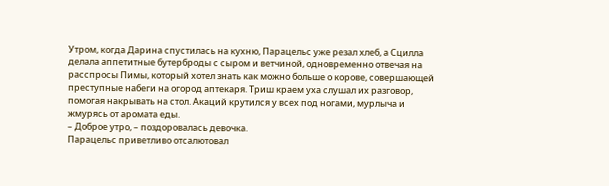Утром, когда Дарина спустилась на кухню, Парацельс уже резал хлеб, а Сцилла делала аппетитные бутерброды с сыром и ветчиной, одновременно отвечая на расспросы Пимы, который хотел знать как можно больше о корове, совершающей преступные набеги на огород аптекаря. Триш краем уха слушал их разговор, помогая накрывать на стол. Акаций крутился у всех под ногами, мурлыча и жмурясь от аромата еды.
– Доброе утро, – поздоровалась девочка.
Парацельс приветливо отсалютовал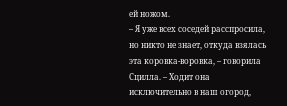ей ножом.
– Я уже всех соседей расспросила, но никто не знает, откуда взялась эта коровка-воровка, – говорила Сцилла. – Ходит она исключительно в наш огород,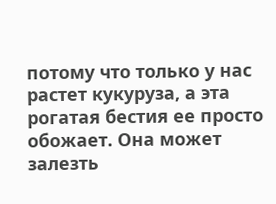потому что только у нас растет кукуруза, а эта рогатая бестия ее просто обожает. Она может залезть